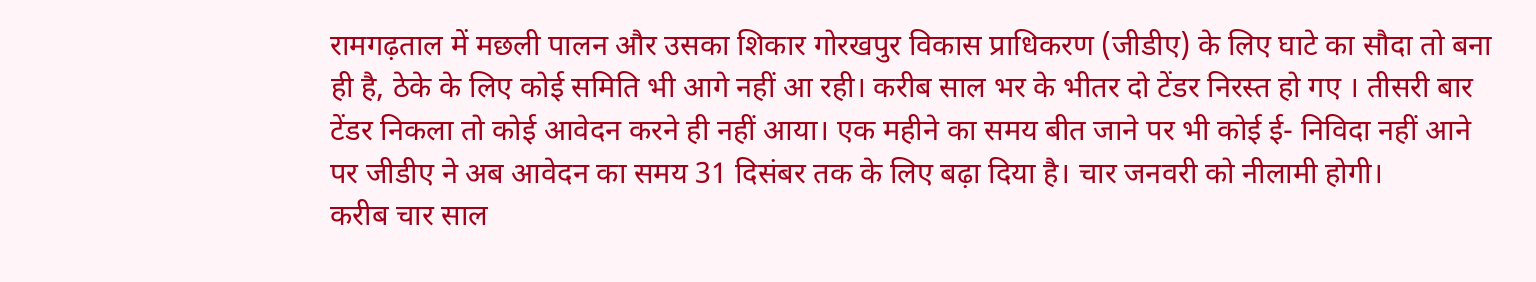रामगढ़ताल में मछली पालन और उसका शिकार गोरखपुर विकास प्राधिकरण (जीडीए) के लिए घाटे का सौदा तो बना ही है, ठेके के लिए कोई समिति भी आगे नहीं आ रही। करीब साल भर के भीतर दो टेंडर निरस्त हो गए । तीसरी बार टेंडर निकला तो कोई आवेदन करने ही नहीं आया। एक महीने का समय बीत जाने पर भी कोई ई- निविदा नहीं आने पर जीडीए ने अब आवेदन का समय 31 दिसंबर तक के लिए बढ़ा दिया है। चार जनवरी को नीलामी होगी।
करीब चार साल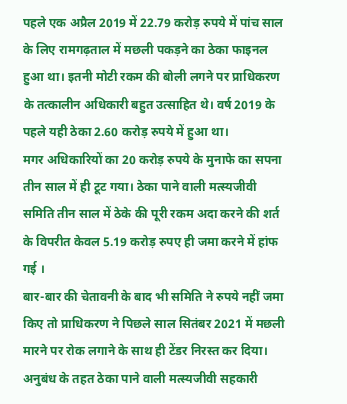पहले एक अप्रैल 2019 में 22.79 करोड़ रुपये में पांच साल के लिए रामगढ़ताल में मछली पकड़ने का ठेका फाइनल हुआ था। इतनी मोटी रकम की बोली लगने पर प्राधिकरण के तत्कालीन अधिकारी बहुत उत्साहित थे। वर्ष 2019 के पहले यही ठेका 2.60 करोड़ रुपये में हुआ था।
मगर अधिकारियों का 20 करोड़ रुपये के मुनाफे का सपना तीन साल में ही टूट गया। ठेका पाने वाली मत्स्यजीवी समिति तीन साल में ठेके की पूरी रकम अदा करने की शर्त के विपरीत केवल 5.19 करोड़ रुपए ही जमा करने में हांफ गई ।
बार-बार की चेतावनी के बाद भी समिति ने रुपये नहीं जमा किए तो प्राधिकरण ने पिछले साल सितंबर 2021 में मछली मारने पर रोक लगाने के साथ ही टेंडर निरस्त कर दिया। अनुबंध के तहत ठेका पाने वाली मत्स्यजीवी सहकारी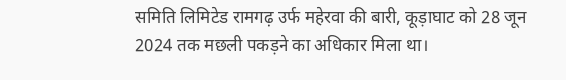समिति लिमिटेड रामगढ़ उर्फ महेरवा की बारी, कूड़ाघाट को 28 जून 2024 तक मछली पकड़ने का अधिकार मिला था।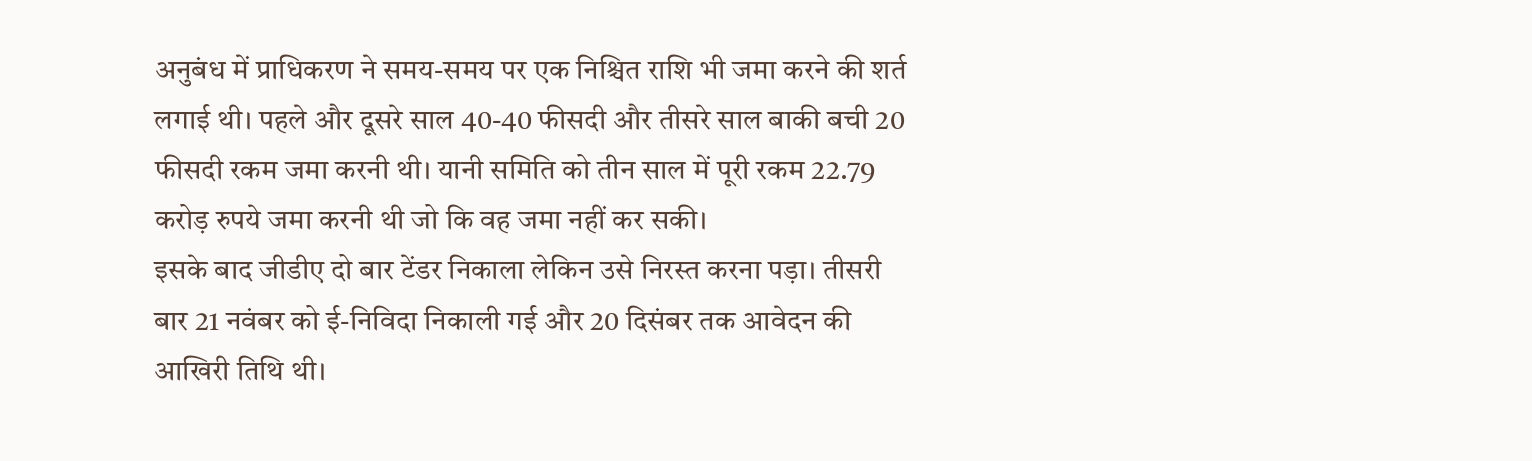अनुबंध में प्राधिकरण ने समय-समय पर एक निश्चित राशि भी जमा करने की शर्त लगाई थी। पहले और दूसरे साल 40-40 फीसदी और तीसरे साल बाकी बची 20 फीसदी रकम जमा करनी थी। यानी समिति को तीन साल में पूरी रकम 22.79 करोड़ रुपये जमा करनी थी जो कि वह जमा नहीं कर सकी।
इसके बाद जीडीए दो बार टेंडर निकाला लेकिन उसे निरस्त करना पड़ा। तीसरी बार 21 नवंबर को ई-निविदा निकाली गई और 20 दिसंबर तक आवेदन की आखिरी तिथि थी।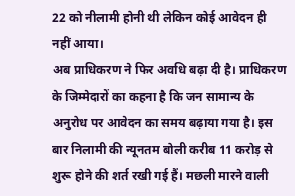22 को नीलामी होनी थी लेकिन कोई आवेदन ही नहीं आया।
अब प्राधिकरण ने फिर अवधि बढ़ा दी है। प्राधिकरण के जिम्मेदारों का कहना है कि जन सामान्य के अनुरोध पर आवेदन का समय बढ़ाया गया है। इस बार निलामी की न्यूनतम बोली करीब 11 करोड़ से शुरू होने की शर्त रखी गई हैं। मछली मारने वाली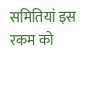समितियां इस रकम को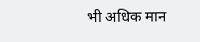भी अधिक मान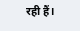रही हैं।